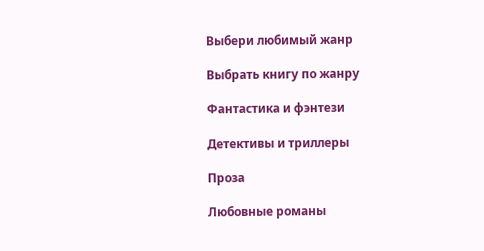Выбери любимый жанр

Выбрать книгу по жанру

Фантастика и фэнтези

Детективы и триллеры

Проза

Любовные романы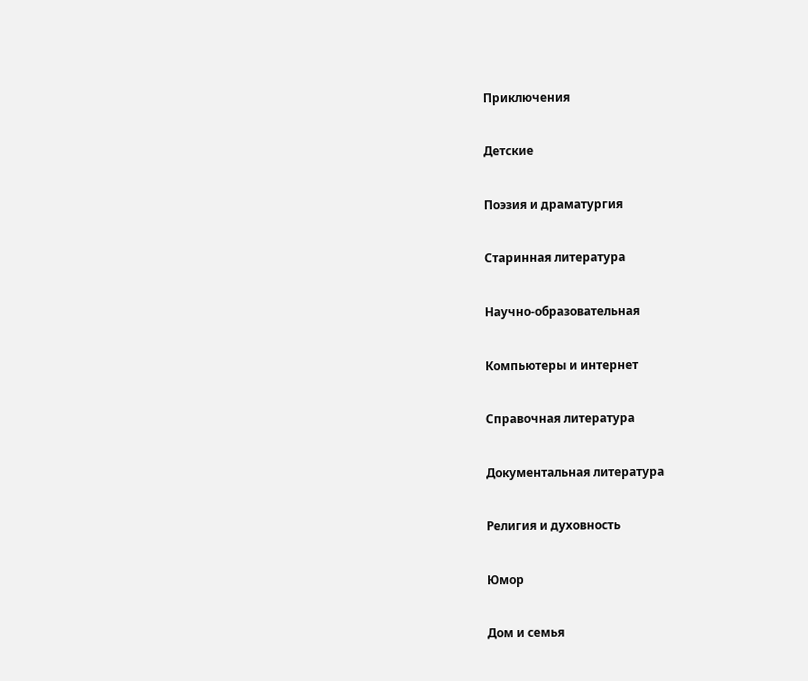Приключения

Детские

Поэзия и драматургия

Старинная литература

Научно-образовательная

Компьютеры и интернет

Справочная литература

Документальная литература

Религия и духовность

Юмор

Дом и семья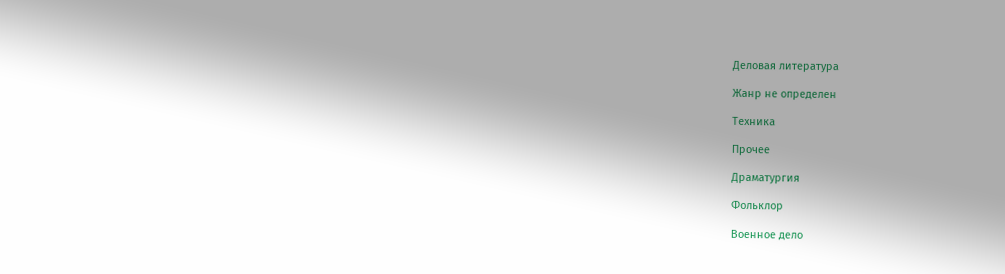Деловая литература

Жанр не определен

Техника

Прочее

Драматургия

Фольклор

Военное дело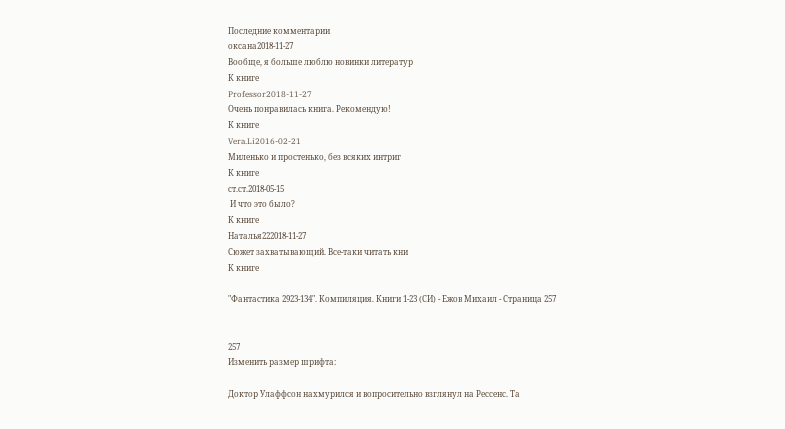Последние комментарии
оксана2018-11-27
Вообще, я больше люблю новинки литератур
К книге
Professor2018-11-27
Очень понравилась книга. Рекомендую!
К книге
Vera.Li2016-02-21
Миленько и простенько, без всяких интриг
К книге
ст.ст.2018-05-15
 И что это было?
К книге
Наталья222018-11-27
Сюжет захватывающий. Все-таки читать кни
К книге

"Фантастика 2923-134". Компиляция. Книги 1-23 (СИ) - Ежов Михаил - Страница 257


257
Изменить размер шрифта:

Доктор Улаффсон нахмурился и вопросительно взглянул на Рессенс. Та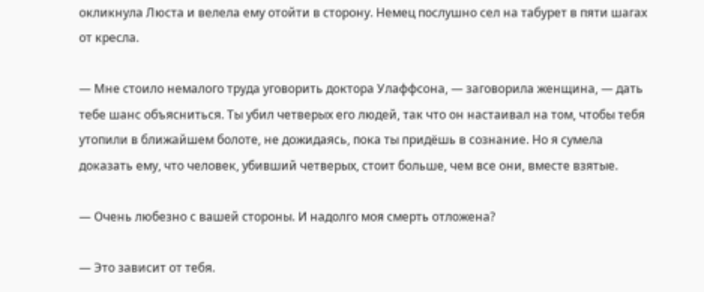окликнула Люста и велела ему отойти в сторону. Немец послушно сел на табурет в пяти шагах от кресла.

— Мне стоило немалого труда уговорить доктора Улаффсона, — заговорила женщина, — дать тебе шанс объясниться. Ты убил четверых его людей, так что он настаивал на том, чтобы тебя утопили в ближайшем болоте, не дожидаясь, пока ты придёшь в сознание. Но я сумела доказать ему, что человек, убивший четверых, стоит больше, чем все они, вместе взятые.

— Очень любезно с вашей стороны. И надолго моя смерть отложена?

— Это зависит от тебя.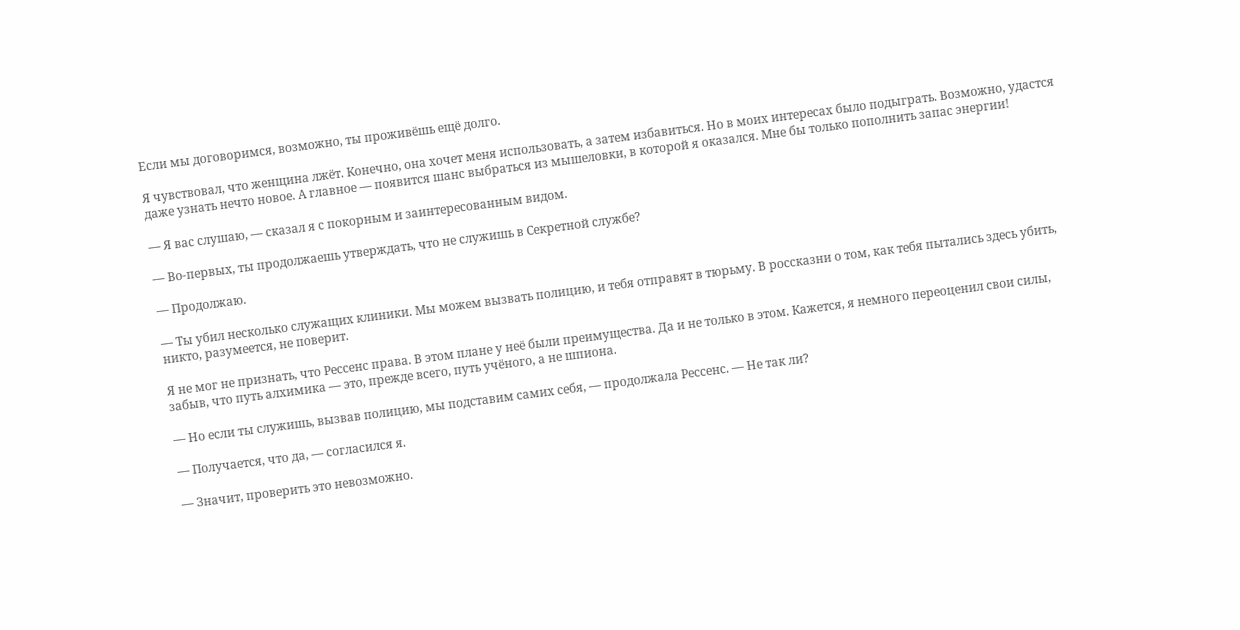Если мы договоримся, возможно, ты проживёшь ещё долго.

Я чувствовал, что женщина лжёт. Конечно, она хочет меня использовать, а затем избавиться. Но в моих интересах было подыграть. Возможно, удастся даже узнать нечто новое. А главное — появится шанс выбраться из мышеловки, в которой я оказался. Мне бы только пополнить запас энергии!

— Я вас слушаю, — сказал я с покорным и заинтересованным видом.

— Во-первых, ты продолжаешь утверждать, что не служишь в Секретной службе?

— Продолжаю.

— Ты убил несколько служащих клиники. Мы можем вызвать полицию, и тебя отправят в тюрьму. В россказни о том, как тебя пытались здесь убить, никто, разумеется, не поверит.

Я не мог не признать, что Рессенс права. В этом плане у неё были преимущества. Да и не только в этом. Кажется, я немного переоценил свои силы, забыв, что путь алхимика — это, прежде всего, путь учёного, а не шпиона.

— Но если ты служишь, вызвав полицию, мы подставим самих себя, — продолжала Рессенс. — Не так ли?

— Получается, что да, — согласился я.

— Значит, проверить это невозможно.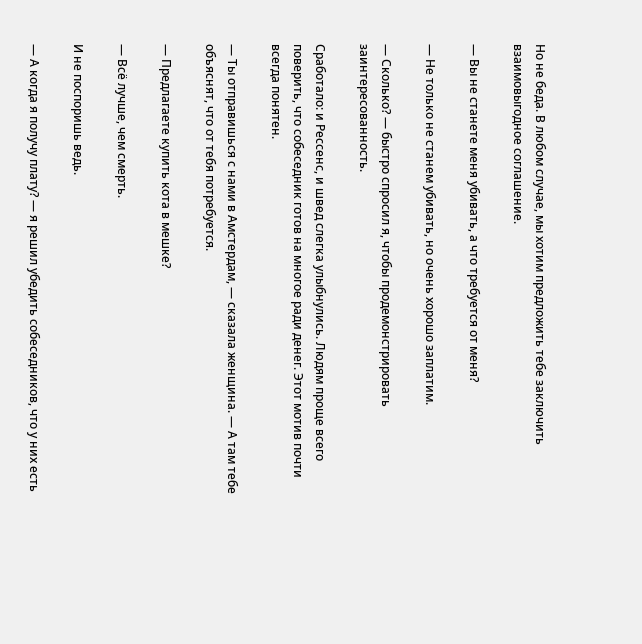Но не беда. В любом случае, мы хотим предложить тебе заключить взаимовыгодное соглашение.

— Вы не станете меня убивать, а что требуется от меня?

— Не только не станем убивать, но очень хорошо заплатим.

— Сколько? — быстро спросил я, чтобы продемонстрировать заинтересованность.

Сработало: и Рессенс, и швед слегка улыбнулись. Людям проще всего поверить, что собеседник готов на многое ради денег. Этот мотив почти всегда понятен.

— Ты отправишься с нами в Амстердам, — сказала женщина. — А там тебе объяснят, что от тебя потребуется.

— Предлагаете купить кота в мешке?

— Всё лучше, чем смерть.

И не поспоришь ведь.

— А когда я получу плату? — я решил убедить собеседников, что у них есть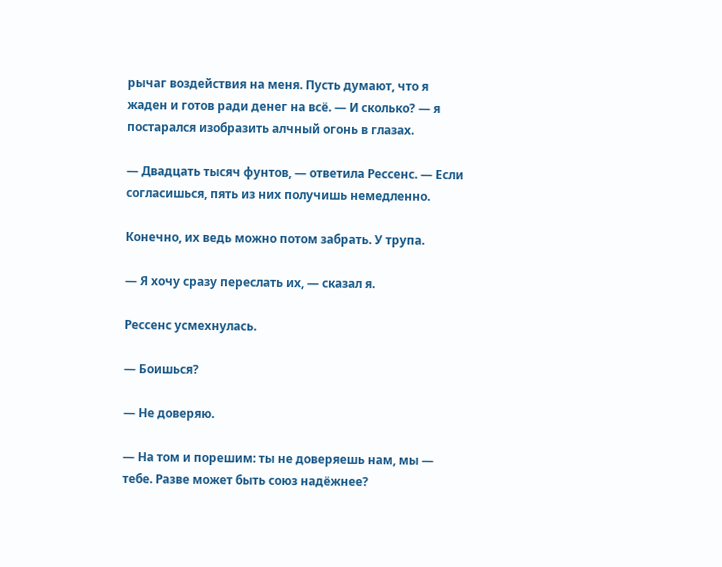рычаг воздействия на меня. Пусть думают, что я жаден и готов ради денег на всё. — И сколько? — я постарался изобразить алчный огонь в глазах.

— Двадцать тысяч фунтов, — ответила Рессенс. — Если согласишься, пять из них получишь немедленно.

Конечно, их ведь можно потом забрать. У трупа.

— Я хочу сразу переслать их, — сказал я.

Рессенс усмехнулась.

— Боишься?

— Не доверяю.

— На том и порешим: ты не доверяешь нам, мы — тебе. Разве может быть союз надёжнее?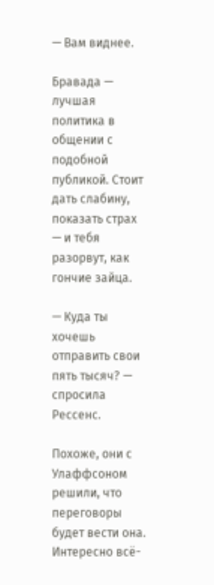— Вам виднее.

Бравада — лучшая политика в общении с подобной публикой. Стоит дать слабину, показать страх — и тебя разорвут, как гончие зайца.

— Куда ты хочешь отправить свои пять тысяч? — спросила Рессенс.

Похоже, они с Улаффсоном решили, что переговоры будет вести она. Интересно всё-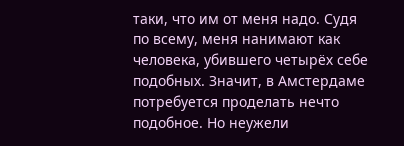таки, что им от меня надо. Судя по всему, меня нанимают как человека, убившего четырёх себе подобных. Значит, в Амстердаме потребуется проделать нечто подобное. Но неужели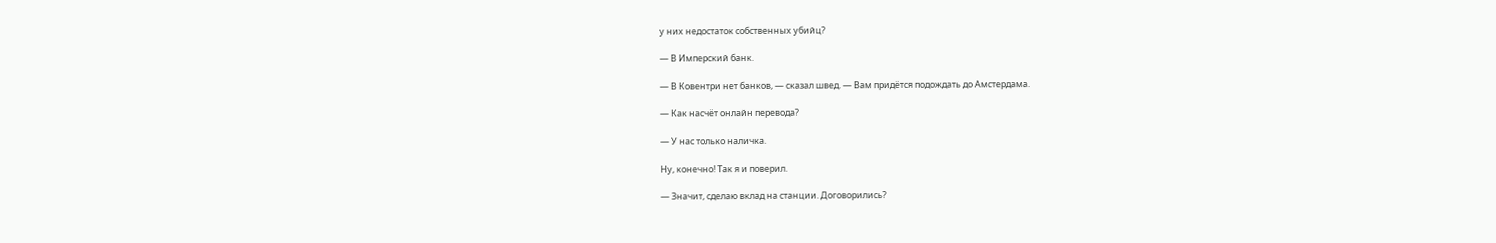у них недостаток собственных убийц?

— В Имперский банк.

— В Ковентри нет банков, — сказал швед. — Вам придётся подождать до Амстердама.

— Как насчёт онлайн перевода?

— У нас только наличка.

Ну, конечно! Так я и поверил.

— Значит, сделаю вклад на станции. Договорились?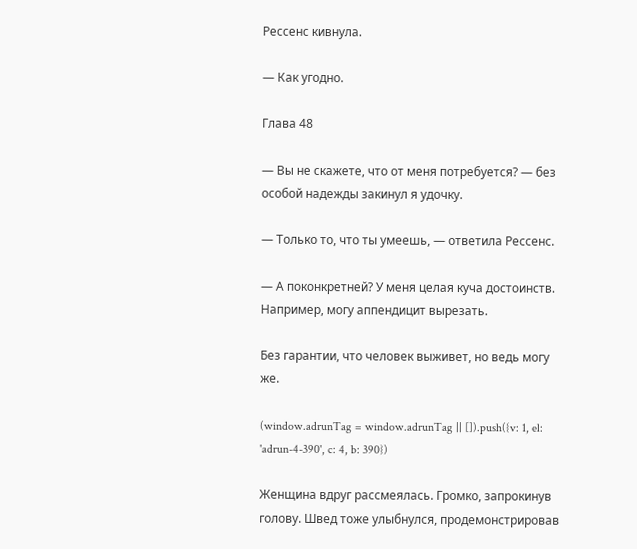Рессенс кивнула.

— Как угодно.

Глава 48

— Вы не скажете, что от меня потребуется? — без особой надежды закинул я удочку.

— Только то, что ты умеешь, — ответила Рессенс.

— А поконкретней? У меня целая куча достоинств. Например, могу аппендицит вырезать.

Без гарантии, что человек выживет, но ведь могу же.

(window.adrunTag = window.adrunTag || []).push({v: 1, el: 'adrun-4-390', c: 4, b: 390})

Женщина вдруг рассмеялась. Громко, запрокинув голову. Швед тоже улыбнулся, продемонстрировав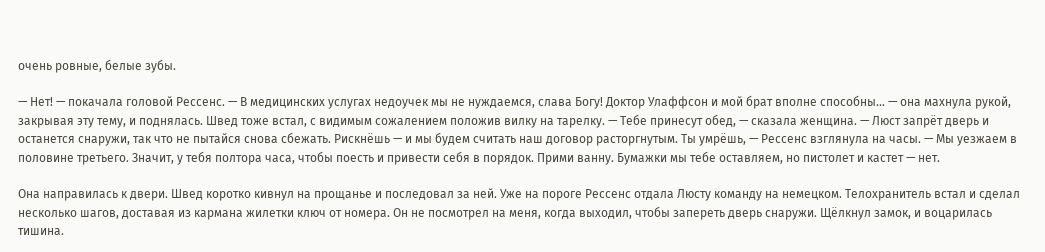очень ровные, белые зубы.

— Нет! — покачала головой Рессенс. — В медицинских услугах недоучек мы не нуждаемся, слава Богу! Доктор Улаффсон и мой брат вполне способны… — она махнула рукой, закрывая эту тему, и поднялась. Швед тоже встал, с видимым сожалением положив вилку на тарелку. — Тебе принесут обед, — сказала женщина. — Люст запрёт дверь и останется снаружи, так что не пытайся снова сбежать. Рискнёшь — и мы будем считать наш договор расторгнутым. Ты умрёшь, — Рессенс взглянула на часы. — Мы уезжаем в половине третьего. Значит, у тебя полтора часа, чтобы поесть и привести себя в порядок. Прими ванну. Бумажки мы тебе оставляем, но пистолет и кастет — нет.

Она направилась к двери. Швед коротко кивнул на прощанье и последовал за ней. Уже на пороге Рессенс отдала Люсту команду на немецком. Телохранитель встал и сделал несколько шагов, доставая из кармана жилетки ключ от номера. Он не посмотрел на меня, когда выходил, чтобы запереть дверь снаружи. Щёлкнул замок, и воцарилась тишина.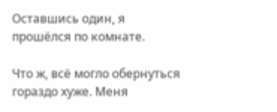Оставшись один, я прошёлся по комнате.

Что ж, всё могло обернуться гораздо хуже. Меня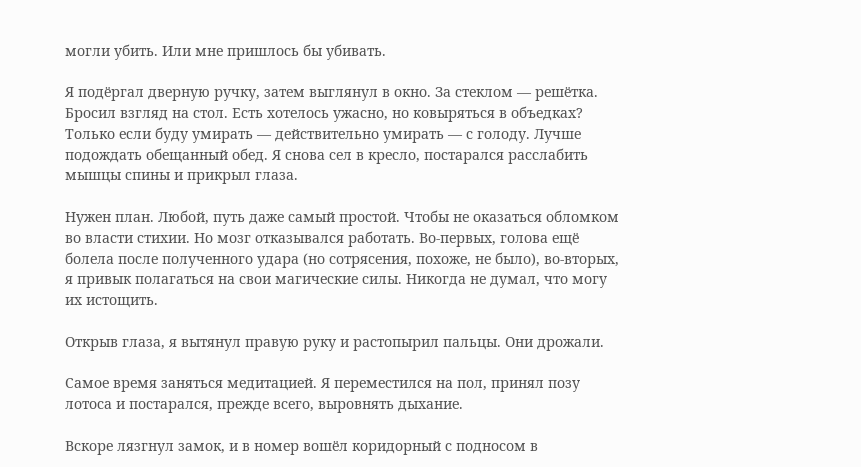могли убить. Или мне пришлось бы убивать.

Я подёргал дверную ручку, затем выглянул в окно. За стеклом — решётка. Бросил взгляд на стол. Есть хотелось ужасно, но ковыряться в объедках? Только если буду умирать — действительно умирать — с голоду. Лучше подождать обещанный обед. Я снова сел в кресло, постарался расслабить мышцы спины и прикрыл глаза.

Нужен план. Любой, путь даже самый простой. Чтобы не оказаться обломком во власти стихии. Но мозг отказывался работать. Во-первых, голова ещё болела после полученного удара (но сотрясения, похоже, не было), во-вторых, я привык полагаться на свои магические силы. Никогда не думал, что могу их истощить.

Открыв глаза, я вытянул правую руку и растопырил пальцы. Они дрожали.

Самое время заняться медитацией. Я переместился на пол, принял позу лотоса и постарался, прежде всего, выровнять дыхание.

Вскоре лязгнул замок, и в номер вошёл коридорный с подносом в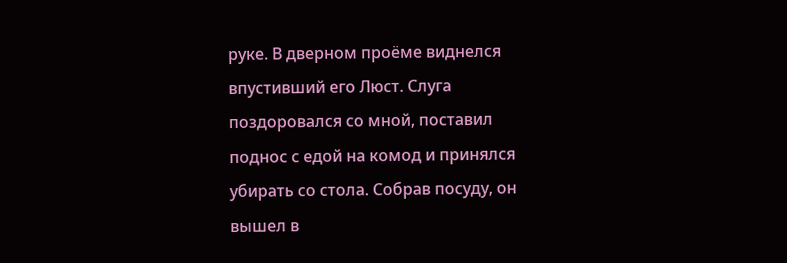руке. В дверном проёме виднелся впустивший его Люст. Слуга поздоровался со мной, поставил поднос с едой на комод и принялся убирать со стола. Собрав посуду, он вышел в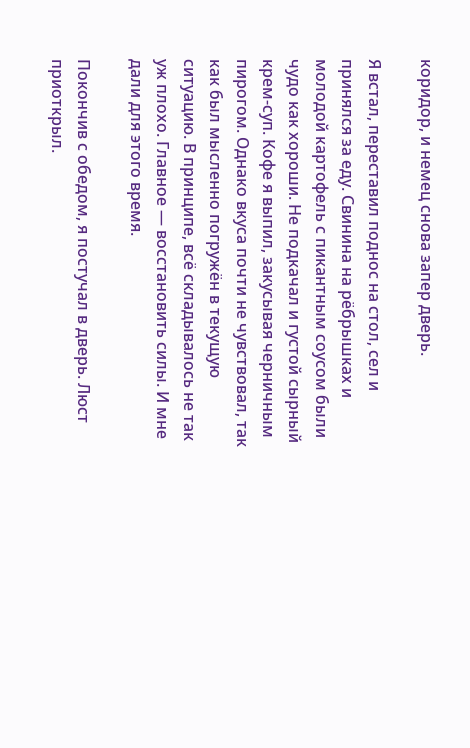коридор, и немец снова запер дверь.

Я встал, переставил поднос на стол, сел и принялся за еду. Свинина на рёбрышках и молодой картофель с пикантным соусом были чудо как хороши. Не подкачал и густой сырный крем-суп. Кофе я выпил, закусывая черничным пирогом. Однако вкуса почти не чувствовал, так как был мысленно погружён в текущую ситуацию. В принципе, всё складывалось не так уж плохо. Главное — восстановить силы. И мне дали для этого время.

Покончив с обедом, я постучал в дверь. Люст приоткрыл.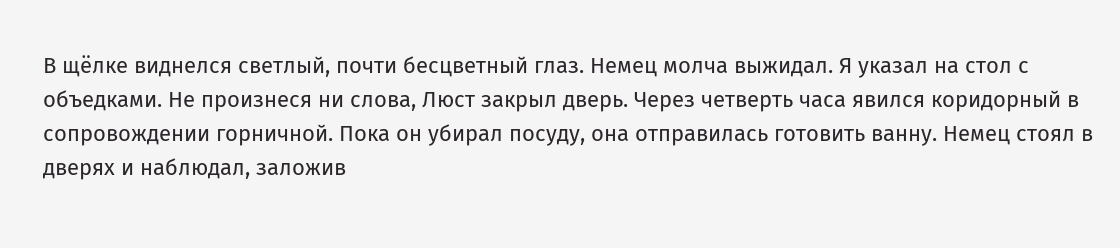В щёлке виднелся светлый, почти бесцветный глаз. Немец молча выжидал. Я указал на стол с объедками. Не произнеся ни слова, Люст закрыл дверь. Через четверть часа явился коридорный в сопровождении горничной. Пока он убирал посуду, она отправилась готовить ванну. Немец стоял в дверях и наблюдал, заложив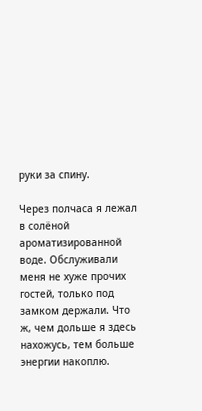руки за спину.

Через полчаса я лежал в солёной ароматизированной воде. Обслуживали меня не хуже прочих гостей, только под замком держали. Что ж, чем дольше я здесь нахожусь, тем больше энергии накоплю.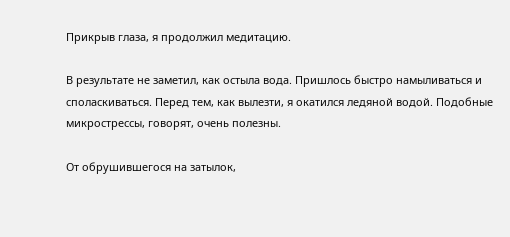Прикрыв глаза, я продолжил медитацию.

В результате не заметил, как остыла вода. Пришлось быстро намыливаться и споласкиваться. Перед тем, как вылезти, я окатился ледяной водой. Подобные микрострессы, говорят, очень полезны.

От обрушившегося на затылок,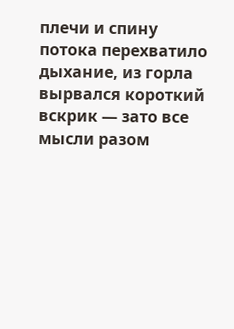плечи и спину потока перехватило дыхание, из горла вырвался короткий вскрик — зато все мысли разом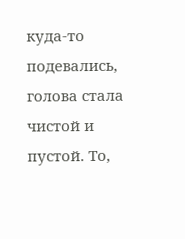куда-то подевались, голова стала чистой и пустой. То,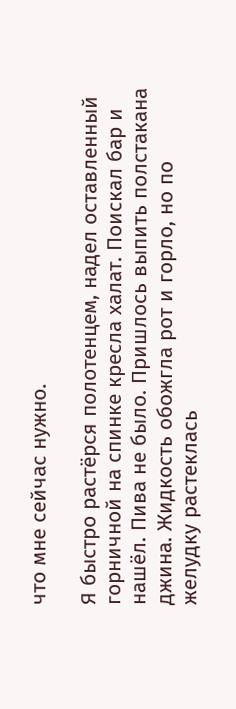что мне сейчас нужно.

Я быстро растёрся полотенцем, надел оставленный горничной на спинке кресла халат. Поискал бар и нашёл. Пива не было. Пришлось выпить полстакана джина. Жидкость обожгла рот и горло, но по желудку растеклась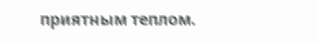приятным теплом.